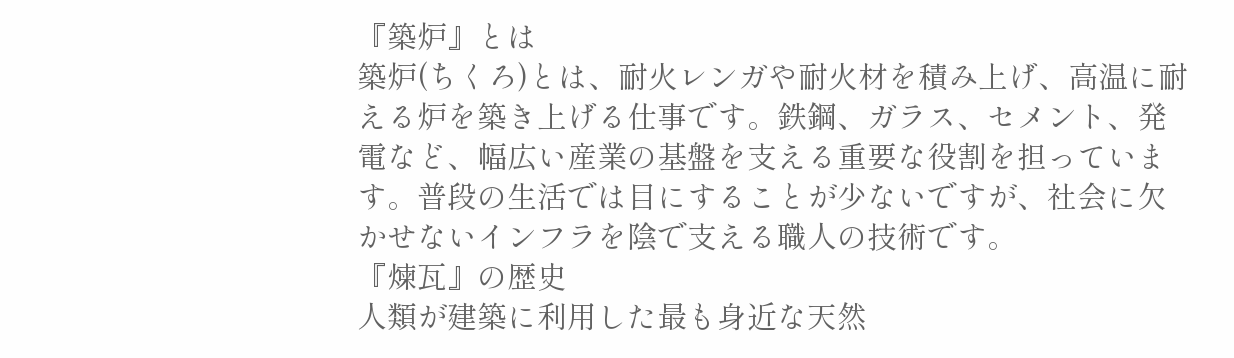『築炉』とは
築炉(ちくろ)とは、耐火レンガや耐火材を積み上げ、高温に耐える炉を築き上げる仕事です。鉄鋼、ガラス、セメント、発電など、幅広い産業の基盤を支える重要な役割を担っています。普段の生活では目にすることが少ないですが、社会に欠かせないインフラを陰で支える職人の技術です。
『煉瓦』の歴史
人類が建築に利用した最も身近な天然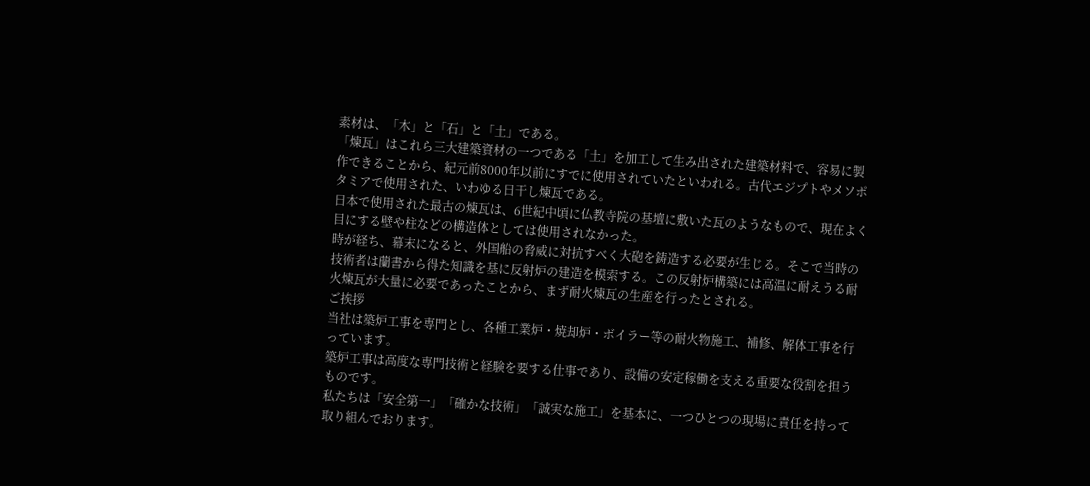素材は、「木」と「石」と「土」である。
「煉瓦」はこれら三大建築資材の一つである「土」を加工して生み出された建築材料で、容易に製作できることから、紀元前8000年以前にすでに使用されていたといわれる。古代エジプトやメソポタミアで使用された、いわゆる日干し煉瓦である。
日本で使用された最古の煉瓦は、6世紀中頃に仏教寺院の基壇に敷いた瓦のようなもので、現在よく目にする壁や柱などの構造体としては使用されなかった。
時が経ち、幕末になると、外国船の脅威に対抗すべく大砲を鋳造する必要が生じる。そこで当時の技術者は蘭書から得た知識を基に反射炉の建造を模索する。この反射炉構築には高温に耐えうる耐火煉瓦が大量に必要であったことから、まず耐火煉瓦の生産を行ったとされる。
ご挨拶
当社は築炉工事を専門とし、各種工業炉・焼却炉・ボイラー等の耐火物施工、補修、解体工事を行っています。
築炉工事は高度な専門技術と経験を要する仕事であり、設備の安定稼働を支える重要な役割を担うものです。
私たちは「安全第一」「確かな技術」「誠実な施工」を基本に、一つひとつの現場に責任を持って取り組んでおります。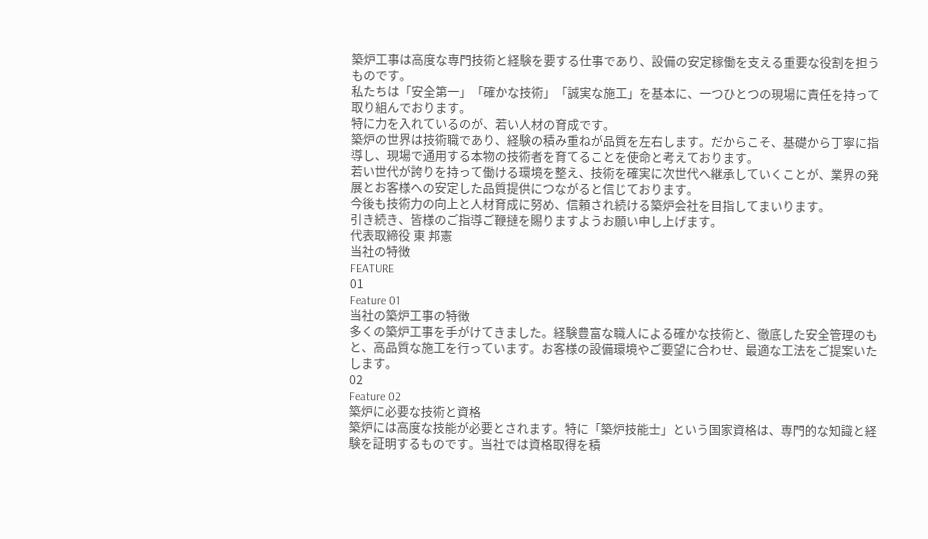築炉工事は高度な専門技術と経験を要する仕事であり、設備の安定稼働を支える重要な役割を担うものです。
私たちは「安全第一」「確かな技術」「誠実な施工」を基本に、一つひとつの現場に責任を持って取り組んでおります。
特に力を入れているのが、若い人材の育成です。
築炉の世界は技術職であり、経験の積み重ねが品質を左右します。だからこそ、基礎から丁寧に指導し、現場で通用する本物の技術者を育てることを使命と考えております。
若い世代が誇りを持って働ける環境を整え、技術を確実に次世代へ継承していくことが、業界の発展とお客様への安定した品質提供につながると信じております。
今後も技術力の向上と人材育成に努め、信頼され続ける築炉会社を目指してまいります。
引き続き、皆様のご指導ご鞭撻を賜りますようお願い申し上げます。
代表取締役 東 邦憲
当社の特徴
FEATURE
01
Feature 01
当社の築炉工事の特徴
多くの築炉工事を手がけてきました。経験豊富な職人による確かな技術と、徹底した安全管理のもと、高品質な施工を行っています。お客様の設備環境やご要望に合わせ、最適な工法をご提案いたします。
02
Feature 02
築炉に必要な技術と資格
築炉には高度な技能が必要とされます。特に「築炉技能士」という国家資格は、専門的な知識と経験を証明するものです。当社では資格取得を積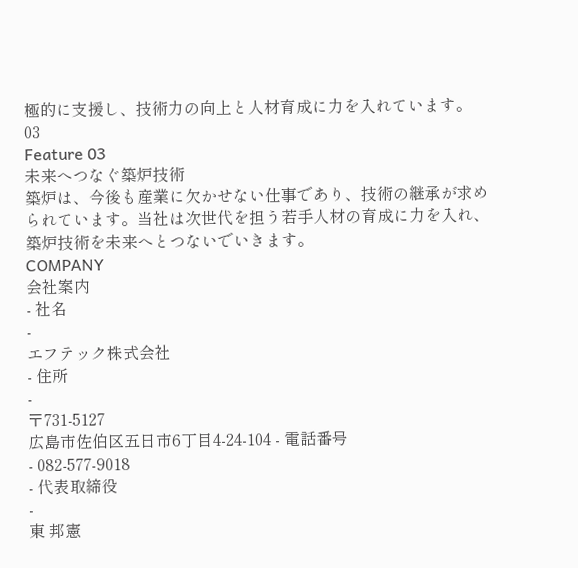極的に支援し、技術力の向上と人材育成に力を入れています。
03
Feature 03
未来へつなぐ築炉技術
築炉は、今後も産業に欠かせない仕事であり、技術の継承が求められています。当社は次世代を担う若手人材の育成に力を入れ、築炉技術を未来へとつないでいきます。
COMPANY
会社案内
- 社名
-
エフテック株式会社
- 住所
-
〒731-5127
広島市佐伯区五日市6丁目4-24-104 - 電話番号
- 082-577-9018
- 代表取締役
-
東 邦憲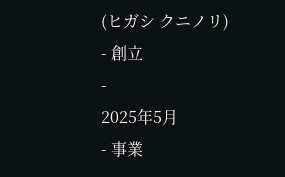(ヒガシ クニノリ)
- 創立
-
2025年5月
- 事業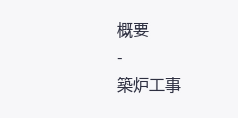概要
-
築炉工事